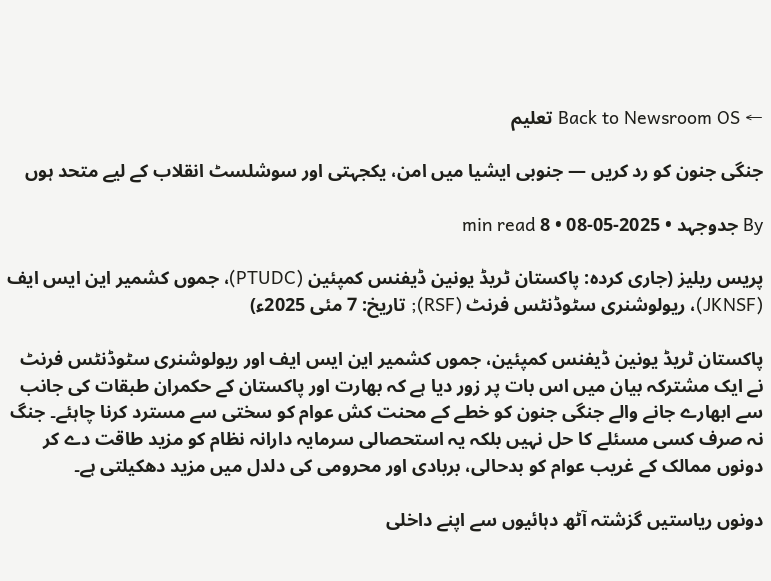← Back to Newsroom OS تعلیم

جنگی جنون کو رد کریں — جنوبی ایشیا میں امن، یکجہتی اور سوشلسٹ انقلاب کے لیے متحد ہوں

By جدوجہد • 2025-05-08 • 8 min read

پریس ریلیز (جاری کردہ: پاکستان ٹریڈ یونین ڈیفنس کمپئین (PTUDC)، جموں کشمیر این ایس ایف (JKNSF)، ریولوشنری سٹوڈنٹس فرنٹ (RSF); تاریخ: 7 مئی 2025ء)

پاکستان ٹریڈ یونین ڈیفنس کمپئین، جموں کشمیر این ایس ایف اور ریولوشنری سٹوڈنٹس فرنٹ نے ایک مشترکہ بیان میں اس بات پر زور دیا ہے کہ بھارت اور پاکستان کے حکمران طبقات کی جانب سے ابھارے جانے والے جنگی جنون کو خطے کے محنت کش عوام کو سختی سے مسترد کرنا چاہئے۔ جنگ نہ صرف کسی مسئلے کا حل نہیں بلکہ یہ استحصالی سرمایہ دارانہ نظام کو مزید طاقت دے کر دونوں ممالک کے غریب عوام کو بدحالی، بربادی اور محرومی کی دلدل میں مزید دھکیلتی ہے۔

دونوں ریاستیں گزشتہ آٹھ دہائیوں سے اپنے داخلی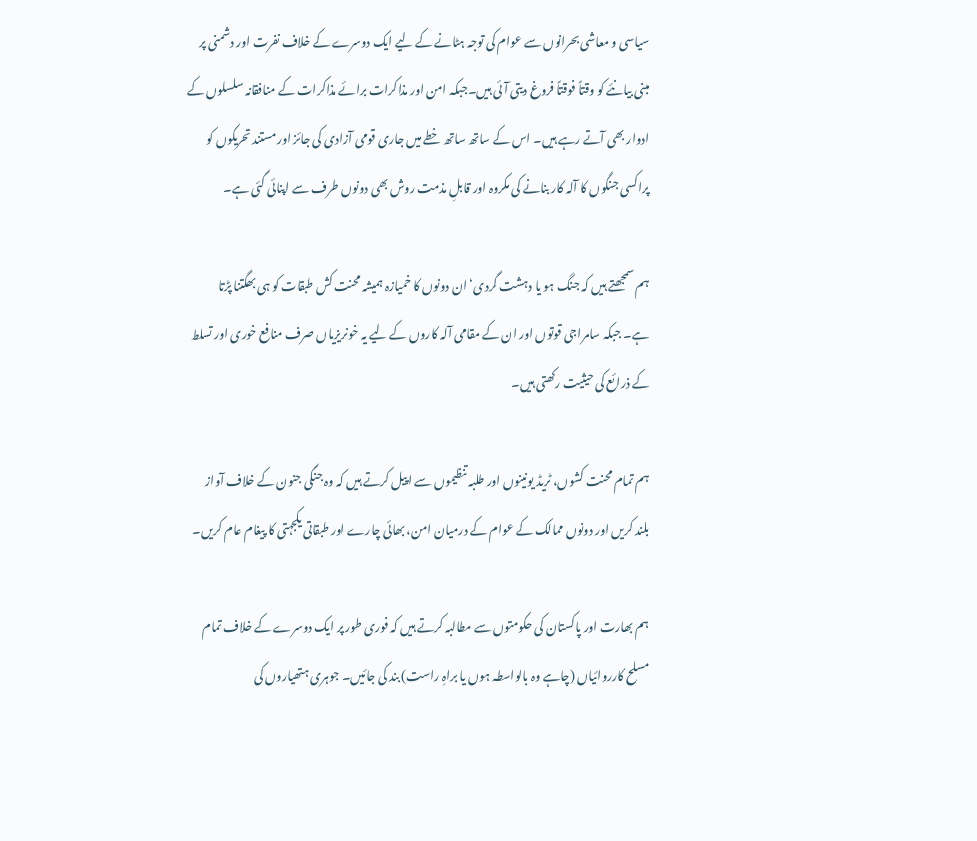سیاسی و معاشی بحرانوں سے عوام کی توجہ ہٹانے کے لیے ایک دوسرے کے خلاف نفرت اور دشمنی پر مبنی بیانئے کو وقتاً فوقتاً فروغ دیتی آئی ہیں۔جبکہ امن اور مذاکرات برائے مذاکرات کے منافقانہ سلسلوں کے ادوار بھی آتے رہے ہیں۔ اس کے ساتھ ساتھ خطے میں جاری قومی آزادی کی جائز اور مستند تحریکوں کو پراکسی جنگوں کا آلہ کار بنانے کی مکروہ اور قابلِ مذمت روش بھی دونوں طرف سے اپنائی گئی ہے۔

ہم سمجھتے ہیں کہ جنگ ہو یا دہشت گردی‘ ان دونوں کا خمیازہ ہمیشہ محنت کش طبقات کو ہی بھگتنا پڑتا ہے۔ جبکہ سامراجی قوتوں اور ان کے مقامی آلہ کاروں کے لیے یہ خونریزیاں صرف منافع خوری اور تسلط کے ذرائع کی حیثیت رکھتی ہیں۔

ہم تمام محنت کشوں، ٹریڈ یونینوں اور طلبہ تنظیموں سے اپیل کرتے ہیں کہ وہ جنگی جنون کے خلاف آواز بلند کریں اور دونوں ممالک کے عوام کے درمیان امن، بھائی چارے اور طبقاتی یکجہتی کا پیغام عام کریں۔

ہم بھارت اور پاکستان کی حکومتوں سے مطالبہ کرتے ہیں کہ فوری طور پر ایک دوسرے کے خلاف تمام مسلح کارروائیاں (چاہے وہ بالواسطہ ہوں یا براہِ راست) بند کی جائیں۔ جوہری ہتھیاروں کی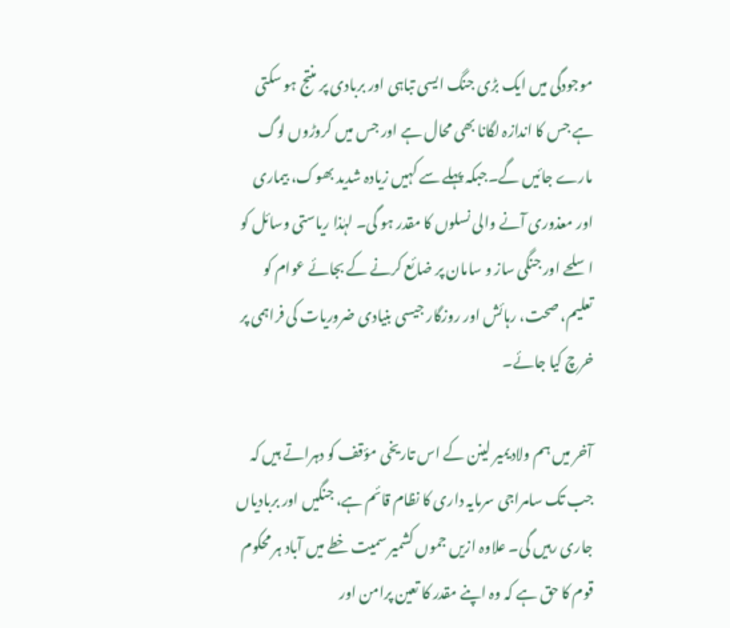موجودگی میں ایک بڑی جنگ ایسی تباہی اور بربادی پر منتج ہو سکتی ہے جس کا اندازہ لگانا بھی محال ہے اور جس میں کروڑوں لوگ مارے جائیں گے۔جبکہ پہلے سے کہیں زیادہ شدید بھوک، بیماری اور معذوری آنے والی نسلوں کا مقدر ہو گی۔ لہٰذا ریاستی وسائل کو اسلحے اور جنگی ساز و سامان پر ضائع کرنے کے بجائے عوام کو تعلیم، صحت، رہائش اور روزگار جیسی بنیادی ضروریات کی فراہمی پر خرچ کیا جائے۔

آخر میں ہم ولادیمیر لینن کے اس تاریخی مؤقف کو دہراتے ہیں کہ جب تک سامراجی سرمایہ داری کا نظام قائم ہے، جنگیں اور بربادیاں جاری رہیں گی۔ علاوہ ازیں جموں کشمیر سمیت خطے میں آباد ہر محکوم قوم کا حق ہے کہ وہ اپنے مقدر کا تعین پرامن اور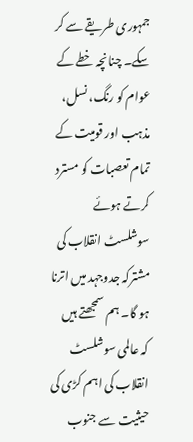جمہوری طریقے سے کر سکے۔ چنانچہ خطے کے عوام کو رنگ، نسل، مذہب اور قومیت کے تمام تعصبات کو مسترد کرتے ہوئے سوشلسٹ انقلاب کی مشترکہ جدوجہد میں اترنا ہو گا۔ ہم سمجھتے ہیں کہ عالمی سوشلسٹ انقلاب کی اہم کڑی کی حیثیت سے جنوب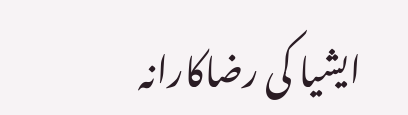ایشیا کی رضاکارانہ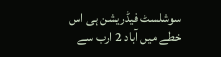سوشلسٹ فیڈریشن ہی اس خطے میں آباد 2 ارب سے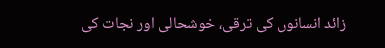زائد انسانوں کی ترقی، خوشحالی اور نجات کی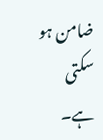ضامن ہو سکتی ہے۔